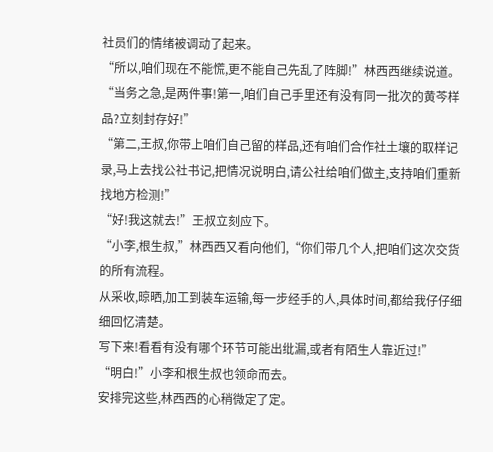社员们的情绪被调动了起来。
“所以,咱们现在不能慌,更不能自己先乱了阵脚!”林西西继续说道。
“当务之急,是两件事!第一,咱们自己手里还有没有同一批次的黄芩样品?立刻封存好!”
“第二,王叔,你带上咱们自己留的样品,还有咱们合作社土壤的取样记录,马上去找公社书记,把情况说明白,请公社给咱们做主,支持咱们重新找地方检测!”
“好!我这就去!”王叔立刻应下。
“小李,根生叔,”林西西又看向他们,“你们带几个人,把咱们这次交货的所有流程。
从采收,晾晒,加工到装车运输,每一步经手的人,具体时间,都给我仔仔细细回忆清楚。
写下来!看看有没有哪个环节可能出纰漏,或者有陌生人靠近过!”
“明白!”小李和根生叔也领命而去。
安排完这些,林西西的心稍微定了定。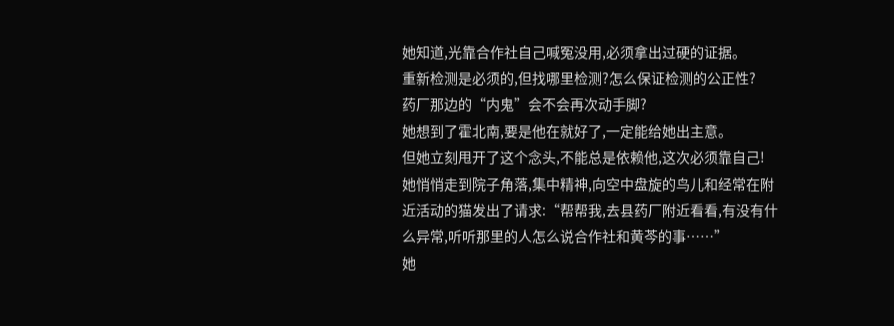她知道,光靠合作社自己喊冤没用,必须拿出过硬的证据。
重新检测是必须的,但找哪里检测?怎么保证检测的公正性?
药厂那边的“内鬼”会不会再次动手脚?
她想到了霍北南,要是他在就好了,一定能给她出主意。
但她立刻甩开了这个念头,不能总是依赖他,这次必须靠自己!
她悄悄走到院子角落,集中精神,向空中盘旋的鸟儿和经常在附近活动的猫发出了请求:“帮帮我,去县药厂附近看看,有没有什么异常,听听那里的人怎么说合作社和黄芩的事……”
她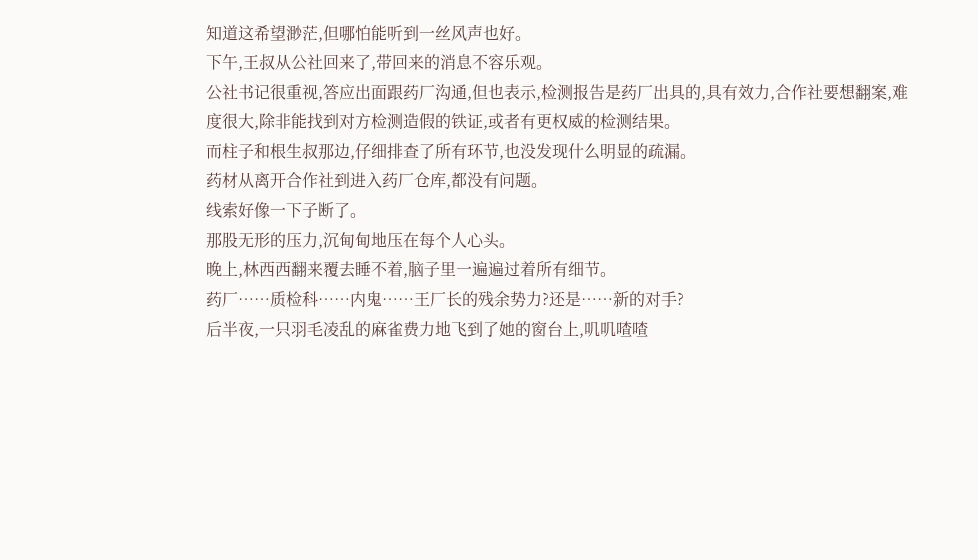知道这希望渺茫,但哪怕能听到一丝风声也好。
下午,王叔从公社回来了,带回来的消息不容乐观。
公社书记很重视,答应出面跟药厂沟通,但也表示,检测报告是药厂出具的,具有效力,合作社要想翻案,难度很大,除非能找到对方检测造假的铁证,或者有更权威的检测结果。
而柱子和根生叔那边,仔细排查了所有环节,也没发现什么明显的疏漏。
药材从离开合作社到进入药厂仓库,都没有问题。
线索好像一下子断了。
那股无形的压力,沉甸甸地压在每个人心头。
晚上,林西西翻来覆去睡不着,脑子里一遍遍过着所有细节。
药厂……质检科……内鬼……王厂长的残余势力?还是……新的对手?
后半夜,一只羽毛凌乱的麻雀费力地飞到了她的窗台上,叽叽喳喳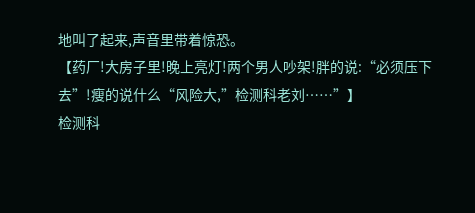地叫了起来,声音里带着惊恐。
【药厂!大房子里!晚上亮灯!两个男人吵架!胖的说:“必须压下去”!瘦的说什么“风险大,”检测科老刘……”】
检测科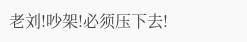老刘!吵架!必须压下去!